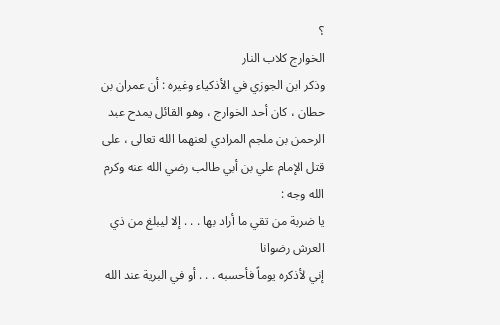؟
الخوارج كلاب النار
وذكر ابن الجوزي في الأذكياء وغيره : أن عمران بن حطان ، كان أحد الخوارج ، وهو القائل يمدح عبد الرحمن بن ملجم المرادي لعنهما الله تعالى ، على قتل الإمام علي بن أبي طالب رضي الله عنه وكرم الله وجه :
يا ضربة من تقي ما أراد بها . . . إلا ليبلغ من ذي العرش رضوانا
إني لأذكره يوماً فأحسبه . . . أو في البرية عند الله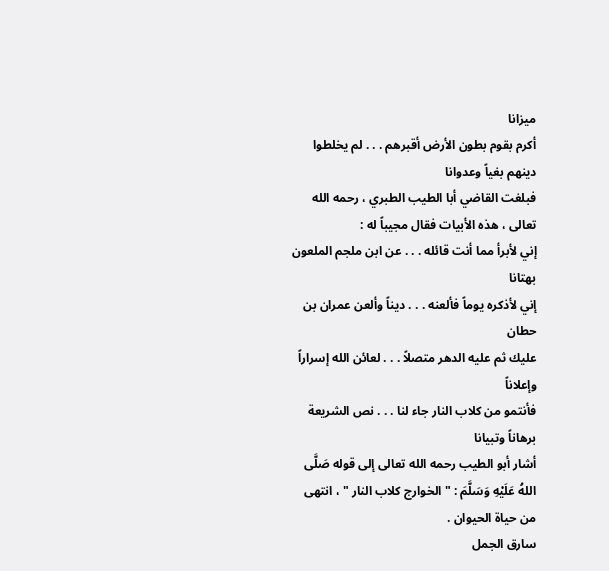ميزانا
أكرم بقوم بطون الأرض أقبرهم . . . لم يخلطوا دينهم بغياً وعدوانا
فبلغت القاضي أبا الطيب الطبري ، رحمه الله تعالى ، هذه الأبيات فقال مجيباً له :
إني لأبرأ مما أنت قائله . . . عن ابن ملجم الملعون بهتانا
إني لأذكره يوماً فألعنه . . . ديناً وألعن عمران بن حطان
عليك ثم عليه الدهر متصلاً . . . لعائن الله إسراراً وإعلاناً
فأنتمو من كلاب النار جاء لنا . . . نص الشريعة برهاناً وتبيانا
أشار أبو الطيب رحمه الله تعالى إلى قوله صَلَّى اللهُ عَلَيْهِ وَسَلَّمَ : " الخوارج كلاب النار " ، انتهى من حياة الحيوان .
سارق الجمل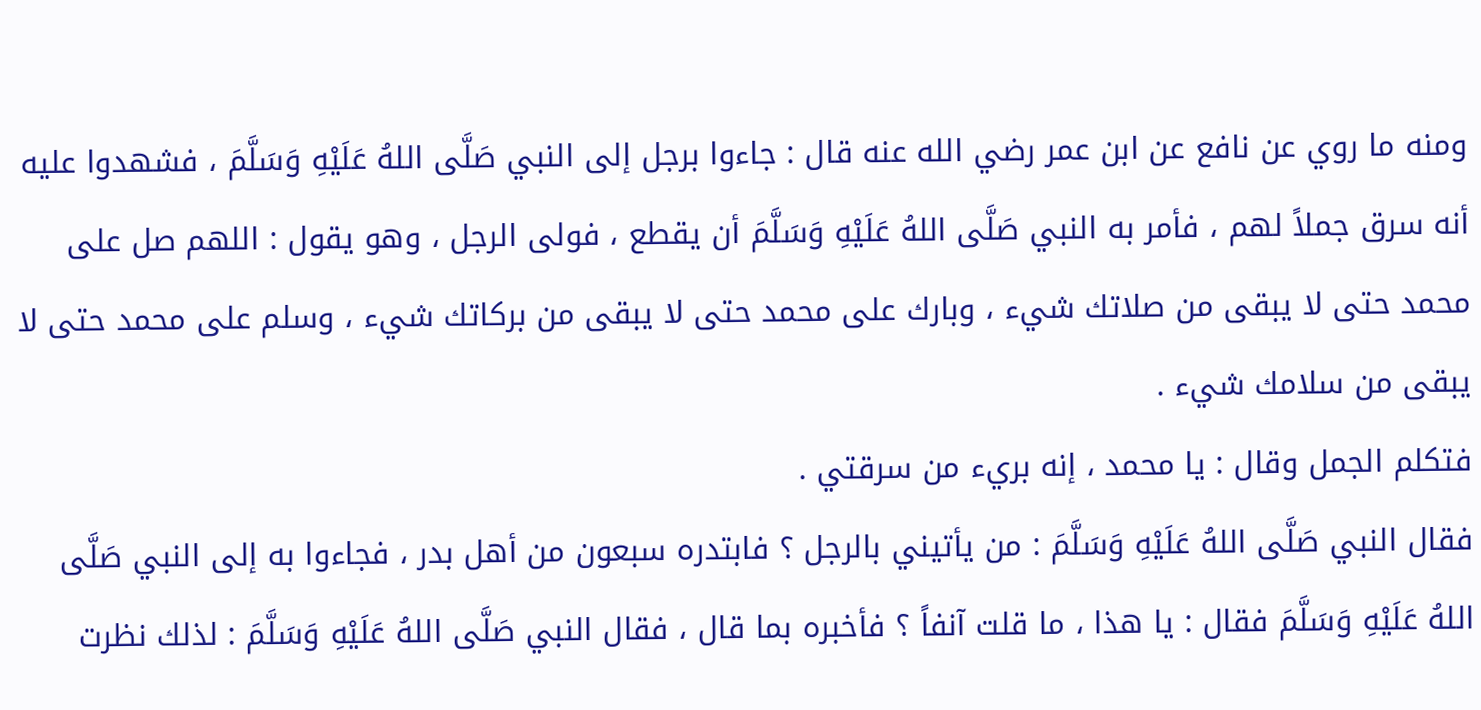ومنه ما روي عن نافع عن ابن عمر رضي الله عنه قال : جاءوا برجل إلى النبي صَلَّى اللهُ عَلَيْهِ وَسَلَّمَ ، فشهدوا عليه أنه سرق جملاً لهم ، فأمر به النبي صَلَّى اللهُ عَلَيْهِ وَسَلَّمَ أن يقطع ، فولى الرجل ، وهو يقول : اللهم صل على محمد حتى لا يبقى من صلاتك شيء ، وبارك على محمد حتى لا يبقى من بركاتك شيء ، وسلم على محمد حتى لا يبقى من سلامك شيء .
فتكلم الجمل وقال : يا محمد ، إنه بريء من سرقتي .
فقال النبي صَلَّى اللهُ عَلَيْهِ وَسَلَّمَ : من يأتيني بالرجل ؟ فابتدره سبعون من أهل بدر ، فجاءوا به إلى النبي صَلَّى اللهُ عَلَيْهِ وَسَلَّمَ فقال : يا هذا ، ما قلت آنفاً ؟ فأخبره بما قال ، فقال النبي صَلَّى اللهُ عَلَيْهِ وَسَلَّمَ : لذلك نظرت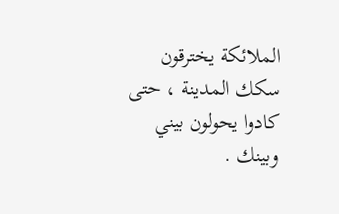الملائكة يخترقون سكك المدينة ، حتى كادوا يحولون بيني وبينك .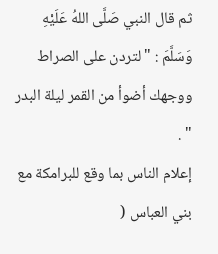ثم قال النبي صَلَّى اللهُ عَلَيْهِ وَسَلَّمَ : " لتردن على الصراط ووجهك أضوأ من القمر ليلة البدر " .
إعلام الناس بما وقع للبرامكة مع بني العباس (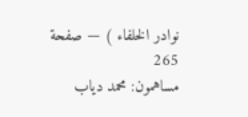نوادر الخلفاء ) — صفحة 265
مساهمون: محمد دياب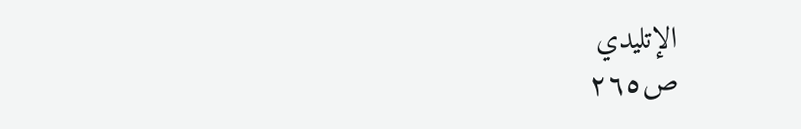الإتليدي
ص٢٦٥